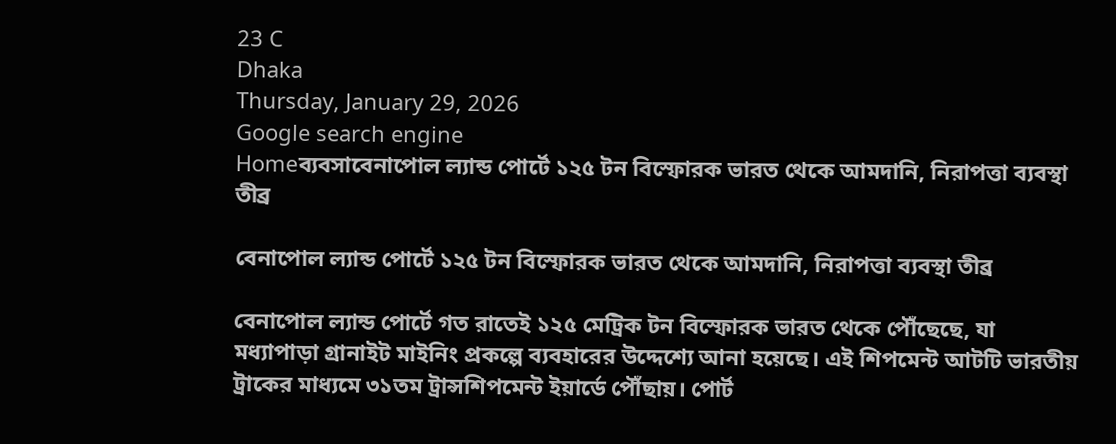23 C
Dhaka
Thursday, January 29, 2026
Google search engine
Homeব্যবসাবেনাপোল ল্যান্ড পোর্টে ১২৫ টন বিস্ফোরক ভারত থেকে আমদানি, নিরাপত্তা ব্যবস্থা তীব্র

বেনাপোল ল্যান্ড পোর্টে ১২৫ টন বিস্ফোরক ভারত থেকে আমদানি, নিরাপত্তা ব্যবস্থা তীব্র

বেনাপোল ল্যান্ড পোর্টে গত রাতেই ১২৫ মেট্রিক টন বিস্ফোরক ভারত থেকে পৌঁছেছে, যা মধ্যাপাড়া গ্রানাইট মাইনিং প্রকল্পে ব্যবহারের উদ্দেশ্যে আনা হয়েছে। এই শিপমেন্ট আটটি ভারতীয় ট্রাকের মাধ্যমে ৩১তম ট্রান্সশিপমেন্ট ইয়ার্ডে পৌঁছায়। পোর্ট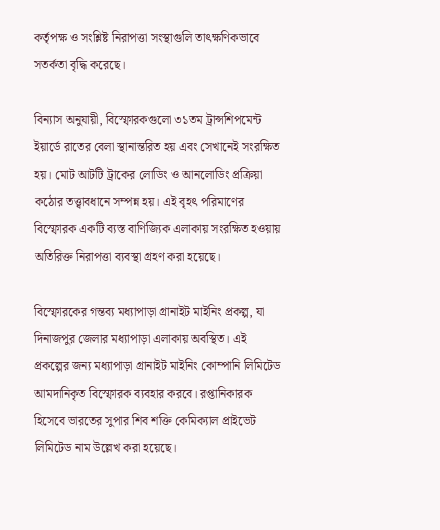কর্তৃপক্ষ ও সংশ্লিষ্ট নিরাপত্তা সংস্থাগুলি তাৎক্ষণিকভাবে সতর্কতা বৃদ্ধি করেছে।

বিন্যাস অনুযায়ী, বিস্ফোরকগুলো ৩১তম ট্রান্সশিপমেন্ট ইয়ার্ডে রাতের বেলা স্থানান্তরিত হয় এবং সেখানেই সংরক্ষিত হয়। মোট আটটি ট্রাকের লোডিং ও আনলোডিং প্রক্রিয়া কঠোর তত্ত্বাবধানে সম্পন্ন হয়। এই বৃহৎ পরিমাণের বিস্ফোরক একটি ব্যস্ত বাণিজ্যিক এলাকায় সংরক্ষিত হওয়ায় অতিরিক্ত নিরাপত্তা ব্যবস্থা গ্রহণ করা হয়েছে।

বিস্ফোরকের গন্তব্য মধ্যাপাড়া গ্রানাইট মাইনিং প্রকল্প, যা দিনাজপুর জেলার মধ্যাপাড়া এলাকায় অবস্থিত। এই প্রকল্পের জন্য মধ্যাপাড়া গ্রানাইট মাইনিং কোম্পানি লিমিটেড আমদানিকৃত বিস্ফোরক ব্যবহার করবে। রপ্তানিকারক হিসেবে ভারতের সুপার শিব শক্তি কেমিক্যাল প্রাইভেট লিমিটেড নাম উল্লেখ করা হয়েছে।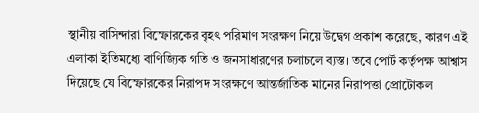স্থানীয় বাসিন্দারা বিস্ফোরকের বৃহৎ পরিমাণ সংরক্ষণ নিয়ে উদ্বেগ প্রকাশ করেছে, কারণ এই এলাকা ইতিমধ্যে বাণিজ্যিক গতি ও জনসাধারণের চলাচলে ব্যস্ত। তবে পোর্ট কর্তৃপক্ষ আশ্বাস দিয়েছে যে বিস্ফোরকের নিরাপদ সংরক্ষণে আন্তর্জাতিক মানের নিরাপত্তা প্রোটোকল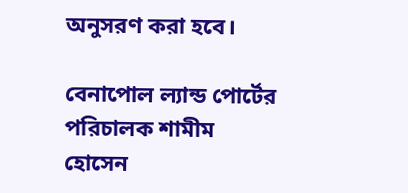অনুসরণ করা হবে।

বেনাপোল ল্যান্ড পোর্টের পরিচালক শামীম হোসেন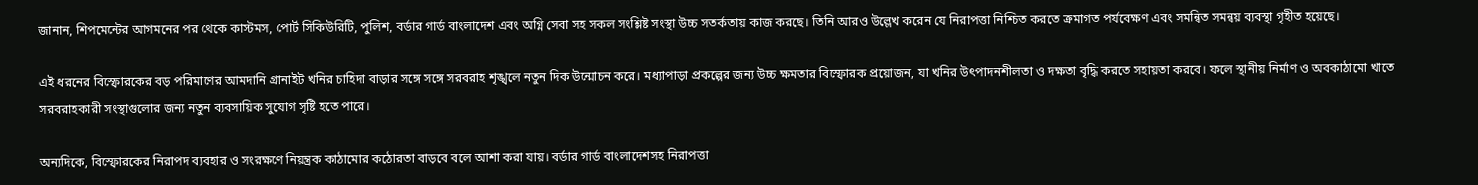জানান, শিপমেন্টের আগমনের পর থেকে কাস্টমস, পোর্ট সিকিউরিটি, পুলিশ, বর্ডার গার্ড বাংলাদেশ এবং অগ্নি সেবা সহ সকল সংশ্লিষ্ট সংস্থা উচ্চ সতর্কতায় কাজ করছে। তিনি আরও উল্লেখ করেন যে নিরাপত্তা নিশ্চিত করতে ক্রমাগত পর্যবেক্ষণ এবং সমন্বিত সমন্বয় ব্যবস্থা গৃহীত হয়েছে।

এই ধরনের বিস্ফোরকের বড় পরিমাণের আমদানি গ্রানাইট খনির চাহিদা বাড়ার সঙ্গে সঙ্গে সরবরাহ শৃঙ্খলে নতুন দিক উন্মোচন করে। মধ্যাপাড়া প্রকল্পের জন্য উচ্চ ক্ষমতার বিস্ফোরক প্রয়োজন, যা খনির উৎপাদনশীলতা ও দক্ষতা বৃদ্ধি করতে সহায়তা করবে। ফলে স্থানীয় নির্মাণ ও অবকাঠামো খাতে সরবরাহকারী সংস্থাগুলোর জন্য নতুন ব্যবসায়িক সুযোগ সৃষ্টি হতে পারে।

অন্যদিকে, বিস্ফোরকের নিরাপদ ব্যবহার ও সংরক্ষণে নিয়ন্ত্রক কাঠামোর কঠোরতা বাড়বে বলে আশা করা যায়। বর্ডার গার্ড বাংলাদেশসহ নিরাপত্তা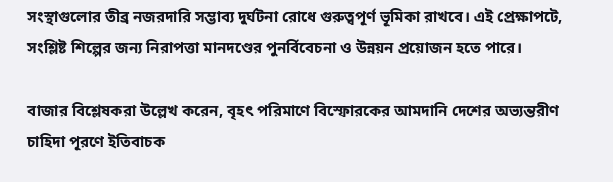সংস্থাগুলোর তীব্র নজরদারি সম্ভাব্য দুর্ঘটনা রোধে গুরুত্বপূর্ণ ভূমিকা রাখবে। এই প্রেক্ষাপটে, সংশ্লিষ্ট শিল্পের জন্য নিরাপত্তা মানদণ্ডের পুনর্বিবেচনা ও উন্নয়ন প্রয়োজন হতে পারে।

বাজার বিশ্লেষকরা উল্লেখ করেন, বৃহৎ পরিমাণে বিস্ফোরকের আমদানি দেশের অভ্যন্তরীণ চাহিদা পূরণে ইতিবাচক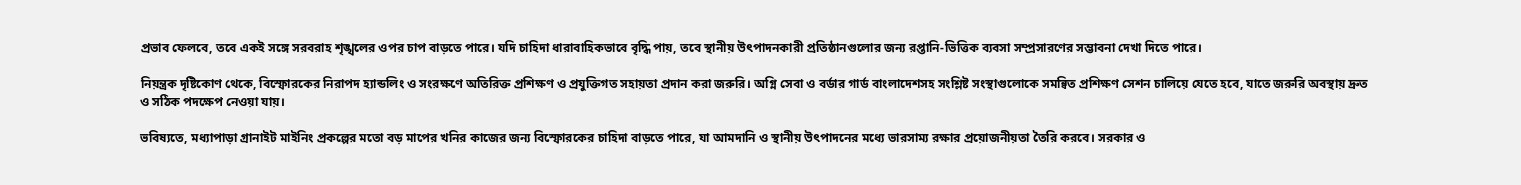প্রভাব ফেলবে, তবে একই সঙ্গে সরবরাহ শৃঙ্খলের ওপর চাপ বাড়তে পারে। যদি চাহিদা ধারাবাহিকভাবে বৃদ্ধি পায়, তবে স্থানীয় উৎপাদনকারী প্রতিষ্ঠানগুলোর জন্য রপ্তানি-ভিত্তিক ব্যবসা সম্প্রসারণের সম্ভাবনা দেখা দিতে পারে।

নিয়ন্ত্রক দৃষ্টিকোণ থেকে, বিস্ফোরকের নিরাপদ হ্যান্ডলিং ও সংরক্ষণে অতিরিক্ত প্রশিক্ষণ ও প্রযুক্তিগত সহায়তা প্রদান করা জরুরি। অগ্নি সেবা ও বর্ডার গার্ড বাংলাদেশসহ সংশ্লিষ্ট সংস্থাগুলোকে সমন্বিত প্রশিক্ষণ সেশন চালিয়ে যেতে হবে, যাতে জরুরি অবস্থায় দ্রুত ও সঠিক পদক্ষেপ নেওয়া যায়।

ভবিষ্যতে, মধ্যাপাড়া গ্রানাইট মাইনিং প্রকল্পের মতো বড় মাপের খনির কাজের জন্য বিস্ফোরকের চাহিদা বাড়তে পারে, যা আমদানি ও স্থানীয় উৎপাদনের মধ্যে ভারসাম্য রক্ষার প্রয়োজনীয়তা তৈরি করবে। সরকার ও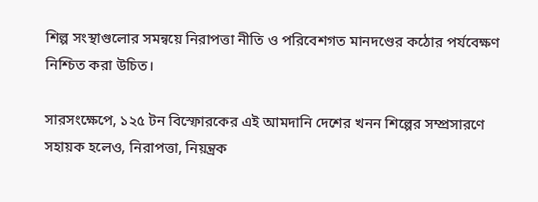শিল্প সংস্থাগুলোর সমন্বয়ে নিরাপত্তা নীতি ও পরিবেশগত মানদণ্ডের কঠোর পর্যবেক্ষণ নিশ্চিত করা উচিত।

সারসংক্ষেপে, ১২৫ টন বিস্ফোরকের এই আমদানি দেশের খনন শিল্পের সম্প্রসারণে সহায়ক হলেও, নিরাপত্তা, নিয়ন্ত্রক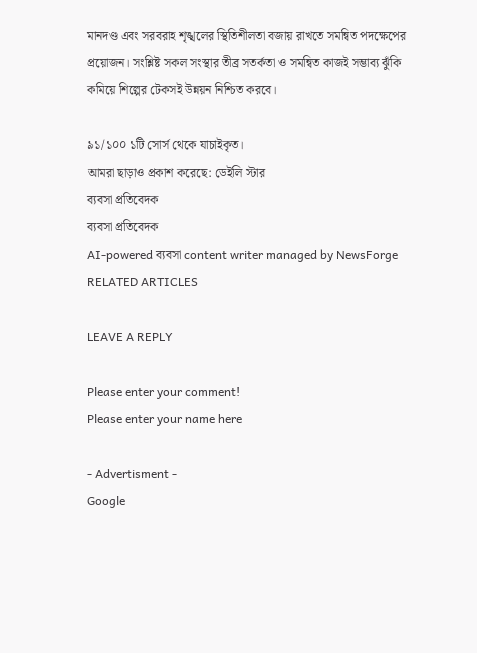মানদণ্ড এবং সরবরাহ শৃঙ্খলের স্থিতিশীলতা বজায় রাখতে সমন্বিত পদক্ষেপের প্রয়োজন। সংশ্লিষ্ট সকল সংস্থার তীব্র সতর্কতা ও সমন্বিত কাজই সম্ভাব্য ঝুঁকি কমিয়ে শিল্পের টেকসই উন্নয়ন নিশ্চিত করবে।

৯১/১০০ ১টি সোর্স থেকে যাচাইকৃত।
আমরা ছাড়াও প্রকাশ করেছে: ডেইলি স্টার
ব্যবসা প্রতিবেদক
ব্যবসা প্রতিবেদক
AI-powered ব্যবসা content writer managed by NewsForge
RELATED ARTICLES

LEAVE A REPLY

Please enter your comment!
Please enter your name here

- Advertisment -
Google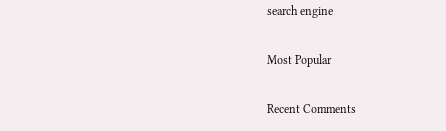search engine

Most Popular

Recent Comments